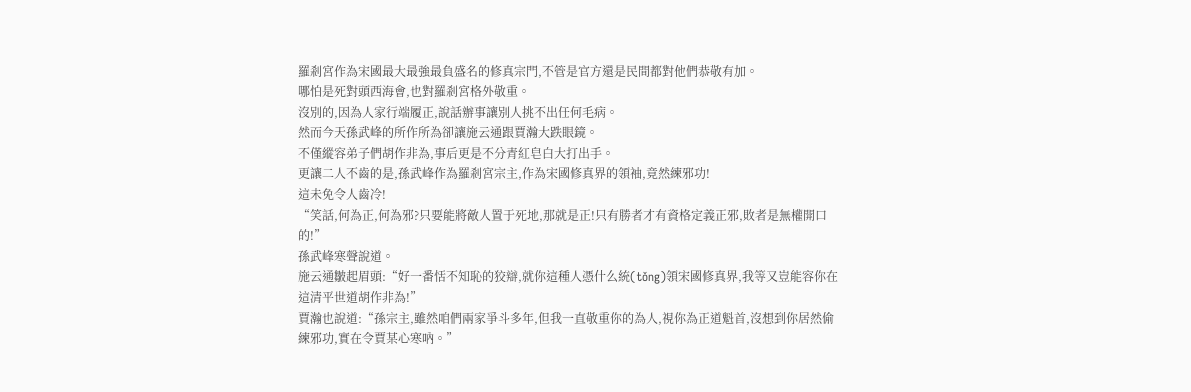羅剎宮作為宋國最大最強最負盛名的修真宗門,不管是官方還是民間都對他們恭敬有加。
哪怕是死對頭西海會,也對羅剎宮格外敬重。
沒別的,因為人家行端履正,說話辦事讓別人挑不出任何毛病。
然而今天孫武峰的所作所為卻讓施云通跟賈瀚大跌眼鏡。
不僅縱容弟子們胡作非為,事后更是不分青紅皂白大打出手。
更讓二人不齒的是,孫武峰作為羅剎宮宗主,作為宋國修真界的領袖,竟然練邪功!
這未免令人齒冷!
“笑話,何為正,何為邪?只要能將敵人置于死地,那就是正!只有勝者才有資格定義正邪,敗者是無權開口的!”
孫武峰寒聲說道。
施云通皺起眉頭:“好一番恬不知恥的狡辯,就你這種人憑什么統(tǒng)領宋國修真界,我等又豈能容你在這清平世道胡作非為!”
賈瀚也說道:“孫宗主,雖然咱們兩家爭斗多年,但我一直敬重你的為人,視你為正道魁首,沒想到你居然偷練邪功,實在令賈某心寒吶。”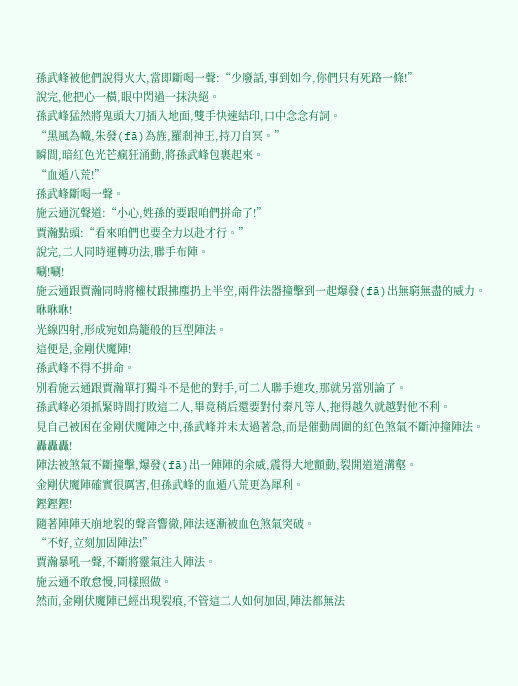孫武峰被他們說得火大,當即斷喝一聲:“少廢話,事到如今,你們只有死路一條!”
說完,他把心一橫,眼中閃過一抹決絕。
孫武峰猛然將鬼頭大刀插入地面,雙手快速結印,口中念念有詞。
“黑風為幟,朱發(fā)為旌,羅剎神王,持刀自冥。”
瞬間,暗紅色光芒瘋狂涌動,將孫武峰包裹起來。
“血遁八荒!”
孫武峰斷喝一聲。
施云通沉聲道:“小心,姓孫的要跟咱們拼命了!”
賈瀚點頭:“看來咱們也要全力以赴才行。”
說完,二人同時運轉功法,聯手布陣。
唰!唰!
施云通跟賈瀚同時將權杖跟拂塵扔上半空,兩件法器撞擊到一起爆發(fā)出無窮無盡的威力。
咻咻咻!
光線四射,形成宛如鳥籠般的巨型陣法。
這便是,金剛伏魔陣!
孫武峰不得不拼命。
別看施云通跟賈瀚單打獨斗不是他的對手,可二人聯手進攻,那就另當別論了。
孫武峰必須抓緊時間打敗這二人,畢竟稍后還要對付秦凡等人,拖得越久就越對他不利。
見自己被困在金剛伏魔陣之中,孫武峰并未太過著急,而是催動周圍的紅色煞氣不斷沖撞陣法。
轟轟轟!
陣法被煞氣不斷撞擊,爆發(fā)出一陣陣的余威,震得大地顫動,裂開道道溝壑。
金剛伏魔陣確實很厲害,但孫武峰的血遁八荒更為犀利。
鏗鏗鏗!
隨著陣陣天崩地裂的聲音響徹,陣法逐漸被血色煞氣突破。
“不好,立刻加固陣法!”
賈瀚暴吼一聲,不斷將靈氣注入陣法。
施云通不敢怠慢,同樣照做。
然而,金剛伏魔陣已經出現裂痕,不管這二人如何加固,陣法都無法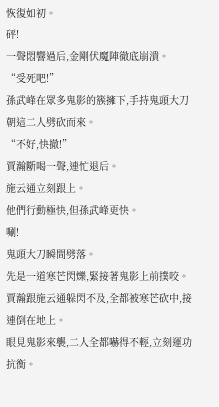恢復如初。
砰!
一聲悶響過后,金剛伏魔陣徹底崩潰。
“受死吧!”
孫武峰在眾多鬼影的簇擁下,手持鬼頭大刀朝這二人劈砍而來。
“不好,快撤!”
賈瀚斷喝一聲,連忙退后。
施云通立刻跟上。
他們行動極快,但孫武峰更快。
唰!
鬼頭大刀瞬間劈落。
先是一道寒芒閃爍,緊接著鬼影上前撲咬。
賈瀚跟施云通躲閃不及,全都被寒芒砍中,接連倒在地上。
眼見鬼影來襲,二人全都嚇得不輕,立刻運功抗衡。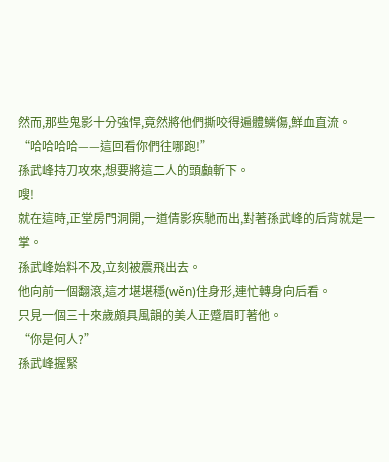然而,那些鬼影十分強悍,竟然將他們撕咬得遍體鱗傷,鮮血直流。
“哈哈哈哈——這回看你們往哪跑!”
孫武峰持刀攻來,想要將這二人的頭顱斬下。
嗖!
就在這時,正堂房門洞開,一道倩影疾馳而出,對著孫武峰的后背就是一掌。
孫武峰始料不及,立刻被震飛出去。
他向前一個翻滾,這才堪堪穩(wěn)住身形,連忙轉身向后看。
只見一個三十來歲頗具風韻的美人正蹙眉盯著他。
“你是何人?”
孫武峰握緊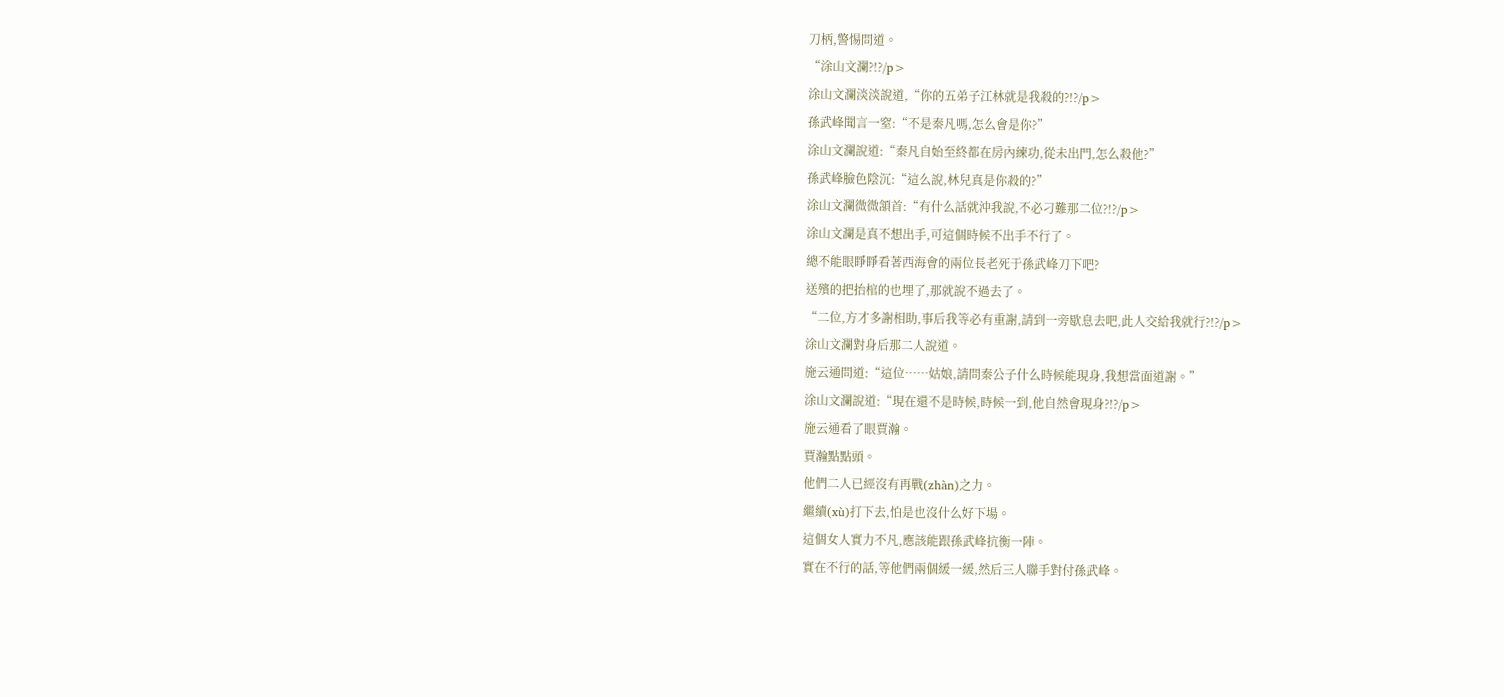刀柄,警惕問道。
“涂山文瀾?!?/p>
涂山文瀾淡淡說道,“你的五弟子江林就是我殺的?!?/p>
孫武峰聞言一窒:“不是秦凡嗎,怎么會是你?”
涂山文瀾說道:“秦凡自始至終都在房內練功,從未出門,怎么殺他?”
孫武峰臉色陰沉:“這么說,林兒真是你殺的?”
涂山文瀾微微頷首:“有什么話就沖我說,不必刁難那二位?!?/p>
涂山文瀾是真不想出手,可這個時候不出手不行了。
總不能眼睜睜看著西海會的兩位長老死于孫武峰刀下吧?
送殯的把抬棺的也埋了,那就說不過去了。
“二位,方才多謝相助,事后我等必有重謝,請到一旁歇息去吧,此人交給我就行?!?/p>
涂山文瀾對身后那二人說道。
施云通問道:“這位……姑娘,請問秦公子什么時候能現身,我想當面道謝。”
涂山文瀾說道:“現在還不是時候,時候一到,他自然會現身?!?/p>
施云通看了眼賈瀚。
賈瀚點點頭。
他們二人已經沒有再戰(zhàn)之力。
繼續(xù)打下去,怕是也沒什么好下場。
這個女人實力不凡,應該能跟孫武峰抗衡一陣。
實在不行的話,等他們兩個緩一緩,然后三人聯手對付孫武峰。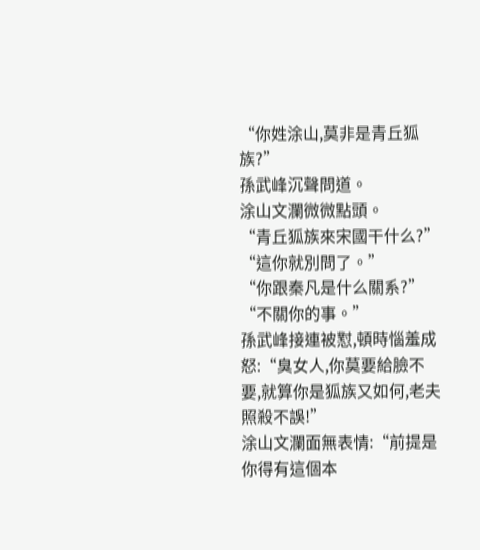“你姓涂山,莫非是青丘狐族?”
孫武峰沉聲問道。
涂山文瀾微微點頭。
“青丘狐族來宋國干什么?”
“這你就別問了。”
“你跟秦凡是什么關系?”
“不關你的事。”
孫武峰接連被懟,頓時惱羞成怒:“臭女人,你莫要給臉不要,就算你是狐族又如何,老夫照殺不誤!”
涂山文瀾面無表情:“前提是你得有這個本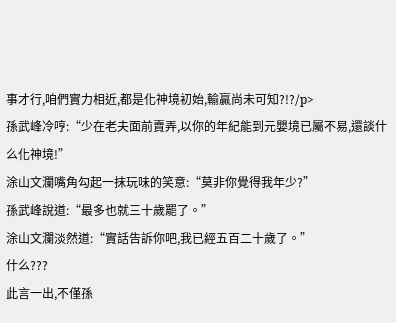事才行,咱們實力相近,都是化神境初始,輸贏尚未可知?!?/p>
孫武峰冷哼:“少在老夫面前賣弄,以你的年紀能到元嬰境已屬不易,還談什么化神境!”
涂山文瀾嘴角勾起一抹玩味的笑意:“莫非你覺得我年少?”
孫武峰說道:“最多也就三十歲罷了。”
涂山文瀾淡然道:“實話告訴你吧,我已經五百二十歲了。”
什么???
此言一出,不僅孫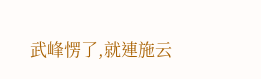武峰愣了,就連施云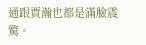通跟賈瀚也都是滿臉震驚。